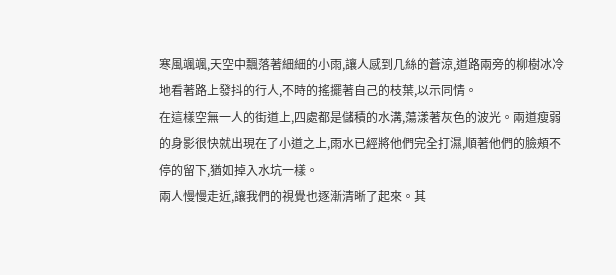寒風颯颯,天空中飄落著細細的小雨,讓人感到几絲的蒼涼,道路兩旁的柳樹冰冷地看著路上發抖的行人,不時的搖擺著自己的枝葉,以示同情。
在這樣空無一人的街道上,四處都是儲積的水溝,蕩漾著灰色的波光。兩道瘦弱的身影很快就出現在了小道之上,雨水已經將他們完全打濕,順著他們的臉頰不停的留下,猶如掉入水坑一樣。
兩人慢慢走近,讓我們的視覺也逐漸清晰了起來。其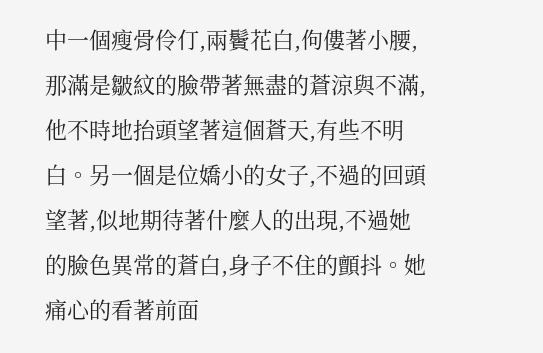中一個瘦骨伶仃,兩鬢花白,佝僂著小腰,那滿是皺紋的臉帶著無盡的蒼涼與不滿,他不時地抬頭望著這個蒼天,有些不明白。另一個是位嬌小的女子,不過的回頭望著,似地期待著什麼人的出現,不過她的臉色異常的蒼白,身子不住的顫抖。她痛心的看著前面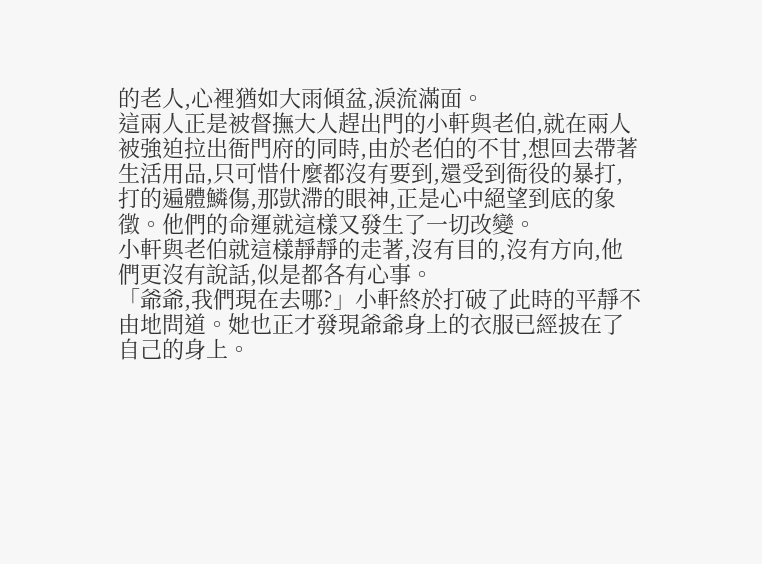的老人,心裡猶如大雨傾盆,淚流滿面。
這兩人正是被督撫大人趕出門的小軒與老伯,就在兩人被強迫拉出衙門府的同時,由於老伯的不甘,想回去帶著生活用品,只可惜什麼都沒有要到,還受到衙役的暴打,打的遍體鱗傷,那獃滯的眼神,正是心中絕望到底的象徵。他們的命運就這樣又發生了一切改變。
小軒與老伯就這樣靜靜的走著,沒有目的,沒有方向,他們更沒有說話,似是都各有心事。
「爺爺,我們現在去哪?」小軒終於打破了此時的平靜不由地問道。她也正才發現爺爺身上的衣服已經披在了自己的身上。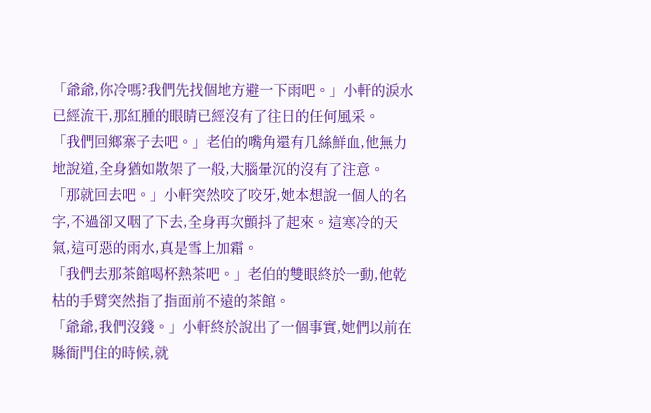「爺爺,你冷嗎?我們先找個地方避一下雨吧。」小軒的淚水已經流干,那紅腫的眼睛已經沒有了往日的任何風采。
「我們回鄉寨子去吧。」老伯的嘴角還有几絲鮮血,他無力地說道,全身猶如散架了一般,大腦暈沉的沒有了注意。
「那就回去吧。」小軒突然咬了咬牙,她本想說一個人的名字,不過卻又咽了下去,全身再次顫抖了起來。這寒冷的天氣,這可惡的雨水,真是雪上加霜。
「我們去那茶館喝杯熱茶吧。」老伯的雙眼終於一動,他乾枯的手臂突然指了指面前不遠的茶館。
「爺爺,我們沒錢。」小軒終於說出了一個事實,她們以前在縣衙門住的時候,就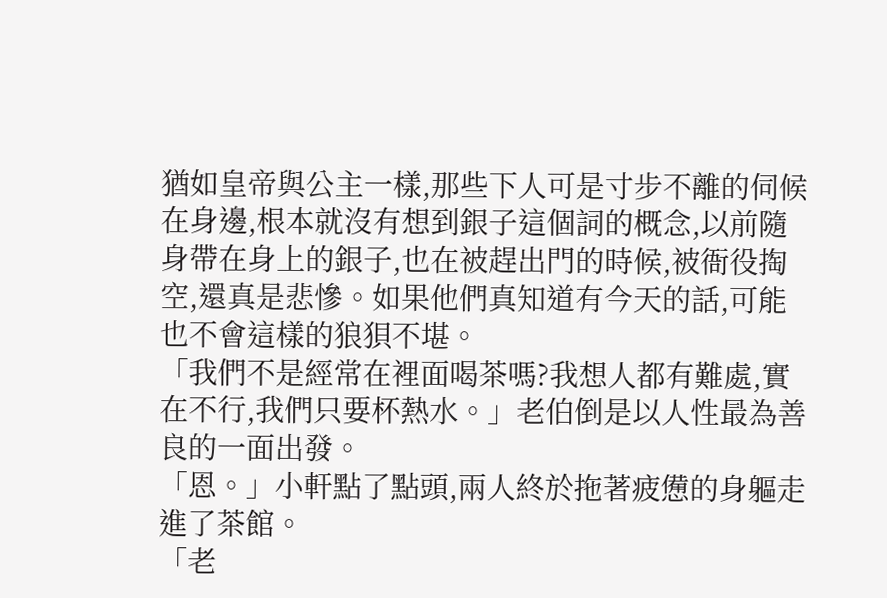猶如皇帝與公主一樣,那些下人可是寸步不離的伺候在身邊,根本就沒有想到銀子這個詞的概念,以前隨身帶在身上的銀子,也在被趕出門的時候,被衙役掏空,還真是悲慘。如果他們真知道有今天的話,可能也不會這樣的狼狽不堪。
「我們不是經常在裡面喝茶嗎?我想人都有難處,實在不行,我們只要杯熱水。」老伯倒是以人性最為善良的一面出發。
「恩。」小軒點了點頭,兩人終於拖著疲憊的身軀走進了茶館。
「老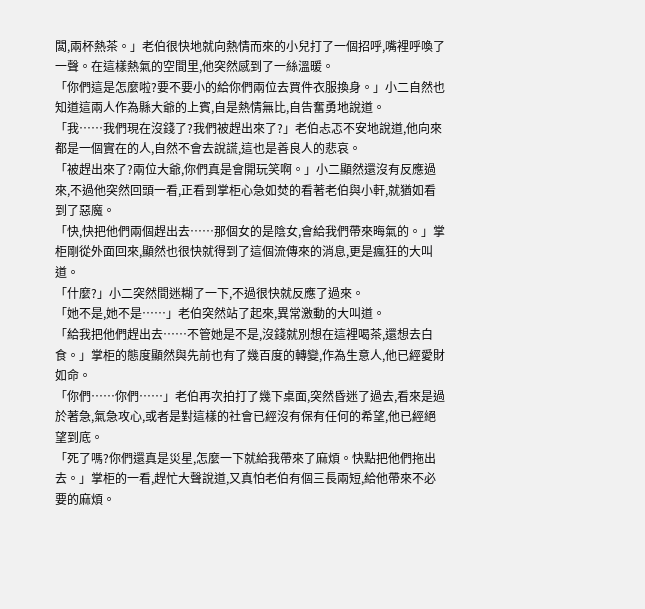闆,兩杯熱茶。」老伯很快地就向熱情而來的小兒打了一個招呼,嘴裡呼喚了一聲。在這樣熱氣的空間里,他突然感到了一絲溫暖。
「你們這是怎麼啦?要不要小的給你們兩位去買件衣服換身。」小二自然也知道這兩人作為縣大爺的上賓,自是熱情無比,自告奮勇地說道。
「我……我們現在沒錢了?我們被趕出來了?」老伯忐忑不安地說道,他向來都是一個實在的人,自然不會去說謊,這也是善良人的悲哀。
「被趕出來了?兩位大爺,你們真是會開玩笑啊。」小二顯然還沒有反應過來,不過他突然回頭一看,正看到掌柜心急如焚的看著老伯與小軒,就猶如看到了惡魔。
「快,快把他們兩個趕出去……那個女的是陰女,會給我們帶來晦氣的。」掌柜剛從外面回來,顯然也很快就得到了這個流傳來的消息,更是瘋狂的大叫道。
「什麼?」小二突然間迷糊了一下,不過很快就反應了過來。
「她不是,她不是……」老伯突然站了起來,異常激動的大叫道。
「給我把他們趕出去……不管她是不是,沒錢就別想在這裡喝茶,還想去白食。」掌柜的態度顯然與先前也有了幾百度的轉變,作為生意人,他已經愛財如命。
「你們……你們……」老伯再次拍打了幾下桌面,突然昏迷了過去,看來是過於著急,氣急攻心,或者是對這樣的社會已經沒有保有任何的希望,他已經絕望到底。
「死了嗎?你們還真是災星,怎麼一下就給我帶來了麻煩。快點把他們拖出去。」掌柜的一看,趕忙大聲說道,又真怕老伯有個三長兩短,給他帶來不必要的麻煩。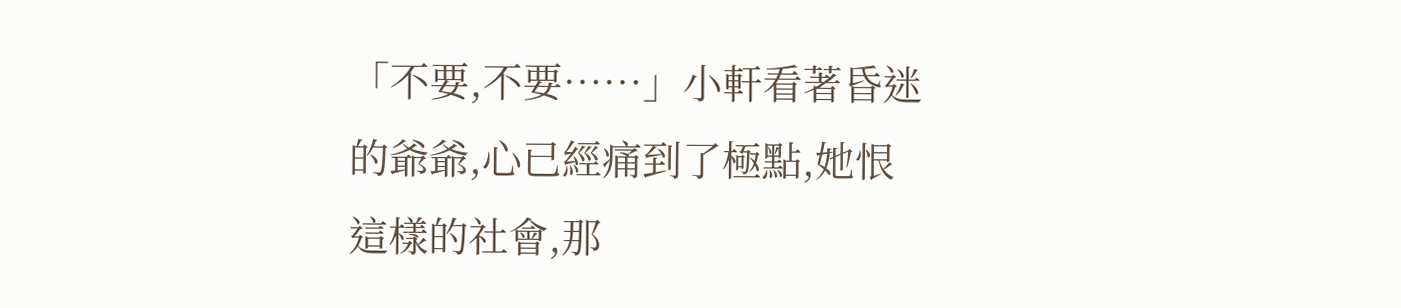「不要,不要……」小軒看著昏迷的爺爺,心已經痛到了極點,她恨這樣的社會,那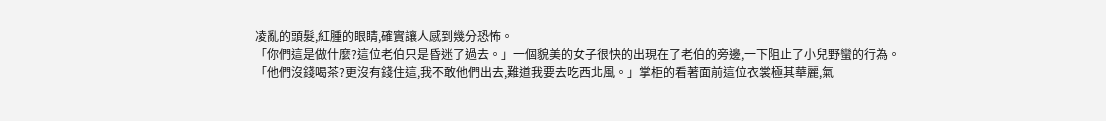凌亂的頭髮,紅腫的眼睛,確實讓人感到幾分恐怖。
「你們這是做什麼?這位老伯只是昏迷了過去。」一個貌美的女子很快的出現在了老伯的旁邊,一下阻止了小兒野蠻的行為。
「他們沒錢喝茶?更沒有錢住這,我不敢他們出去,難道我要去吃西北風。」掌柜的看著面前這位衣裳極其華麗,氣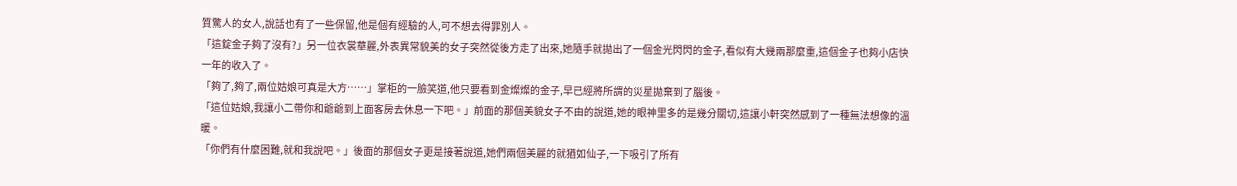質驚人的女人,說話也有了一些保留,他是個有經驗的人,可不想去得罪別人。
「這錠金子夠了沒有?」另一位衣裳華麗,外表異常貌美的女子突然從後方走了出來,她隨手就拋出了一個金光閃閃的金子,看似有大幾兩那麼重,這個金子也夠小店快一年的收入了。
「夠了,夠了,兩位姑娘可真是大方……」掌柜的一臉笑道,他只要看到金燦燦的金子,早已經將所謂的災星拋棄到了腦後。
「這位姑娘,我讓小二帶你和爺爺到上面客房去休息一下吧。」前面的那個美貌女子不由的說道,她的眼神里多的是幾分關切,這讓小軒突然感到了一種無法想像的溫暖。
「你們有什麼困難,就和我說吧。」後面的那個女子更是接著說道,她們兩個美麗的就猶如仙子,一下吸引了所有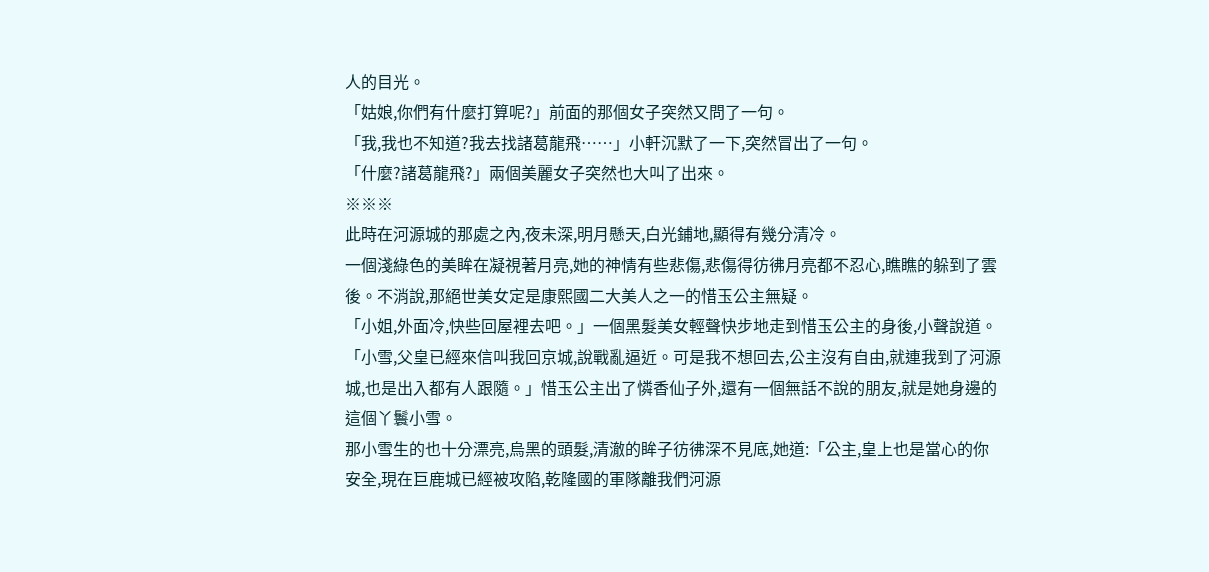人的目光。
「姑娘,你們有什麼打算呢?」前面的那個女子突然又問了一句。
「我,我也不知道?我去找諸葛龍飛……」小軒沉默了一下,突然冒出了一句。
「什麼?諸葛龍飛?」兩個美麗女子突然也大叫了出來。
※※※
此時在河源城的那處之內,夜未深,明月懸天,白光鋪地,顯得有幾分清冷。
一個淺綠色的美眸在凝視著月亮,她的神情有些悲傷,悲傷得彷彿月亮都不忍心,瞧瞧的躲到了雲後。不消說,那絕世美女定是康熙國二大美人之一的惜玉公主無疑。
「小姐,外面冷,快些回屋裡去吧。」一個黑髮美女輕聲快步地走到惜玉公主的身後,小聲說道。
「小雪,父皇已經來信叫我回京城,說戰亂逼近。可是我不想回去,公主沒有自由,就連我到了河源城,也是出入都有人跟隨。」惜玉公主出了憐香仙子外,還有一個無話不說的朋友,就是她身邊的這個丫鬟小雪。
那小雪生的也十分漂亮,烏黑的頭髮,清澈的眸子彷彿深不見底,她道:「公主,皇上也是當心的你安全,現在巨鹿城已經被攻陷,乾隆國的軍隊離我們河源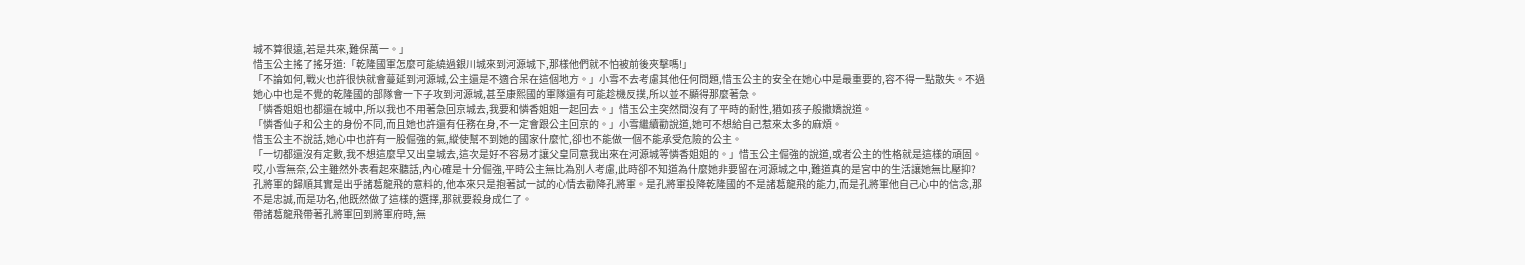城不算很遠,若是共來,難保萬一。」
惜玉公主搖了搖牙道:「乾隆國軍怎麼可能繞過銀川城來到河源城下,那樣他們就不怕被前後夾擊嗎!」
「不論如何,戰火也許很快就會蔓延到河源城,公主還是不適合呆在這個地方。」小雪不去考慮其他任何問題,惜玉公主的安全在她心中是最重要的,容不得一點散失。不過她心中也是不覺的乾隆國的部隊會一下子攻到河源城,甚至康熙國的軍隊還有可能趁機反撲,所以並不顯得那麼著急。
「憐香姐姐也都還在城中,所以我也不用著急回京城去,我要和憐香姐姐一起回去。」惜玉公主突然間沒有了平時的耐性,猶如孩子般撒嬌說道。
「憐香仙子和公主的身份不同,而且她也許還有任務在身,不一定會跟公主回京的。」小雪繼續勸說道,她可不想給自己惹來太多的麻煩。
惜玉公主不說話,她心中也許有一股倔強的氣,縱使幫不到她的國家什麼忙,卻也不能做一個不能承受危險的公主。
「一切都還沒有定數,我不想這麼早又出皇城去,這次是好不容易才讓父皇同意我出來在河源城等憐香姐姐的。」惜玉公主倔強的說道,或者公主的性格就是這樣的頑固。
哎,小雪無奈,公主雖然外表看起來聽話,內心確是十分倔強,平時公主無比為別人考慮,此時卻不知道為什麼她非要留在河源城之中,難道真的是宮中的生活讓她無比壓抑?
孔將軍的歸順其實是出乎諸葛龍飛的意料的,他本來只是抱著試一試的心情去勸降孔將軍。是孔將軍投降乾隆國的不是諸葛龍飛的能力,而是孔將軍他自己心中的信念,那不是忠誠,而是功名,他既然做了這樣的選擇,那就要殺身成仁了。
帶諸葛龍飛帶著孔將軍回到將軍府時,無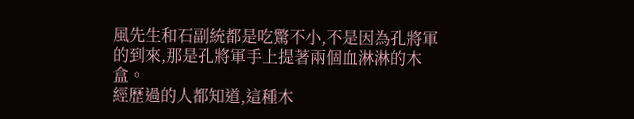風先生和石副統都是吃驚不小,不是因為孔將軍的到來,那是孔將軍手上提著兩個血淋淋的木盒。
經歷過的人都知道,這種木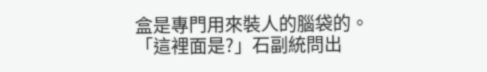盒是專門用來裝人的腦袋的。
「這裡面是?」石副統問出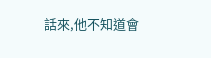話來,他不知道會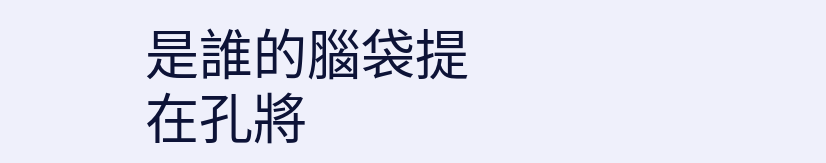是誰的腦袋提在孔將